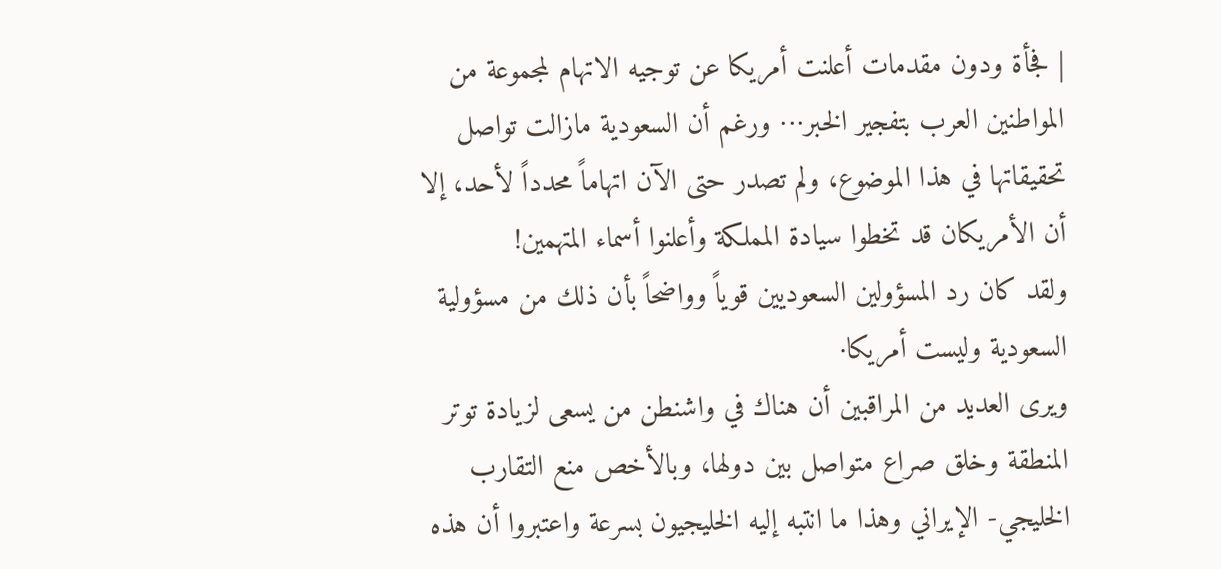| فجأة ودون مقدمات أعلنت أمريكا عن توجيه الاتهام لمجموعة من المواطنين العرب بتفجير الخبر··· ورغم أن السعودية مازالت تواصل تحقيقاتها في هذا الموضوع، ولم تصدر حتى الآن اتهاماً محدداً لأحد، إلا أن الأمريكان قد تخطوا سيادة المملكة وأعلنوا أسماء المتهمين!
ولقد كان رد المسؤولين السعوديين قوياً وواضحاً بأن ذلك من مسؤولية السعودية وليست أمريكا·
ويرى العديد من المراقبين أن هناك في واشنطن من يسعى لزيادة توتر المنطقة وخلق صراع متواصل بين دولها، وبالأخص منع التقارب الخليجي- الإيراني وهذا ما انتبه إليه الخليجيون بسرعة واعتبروا أن هذه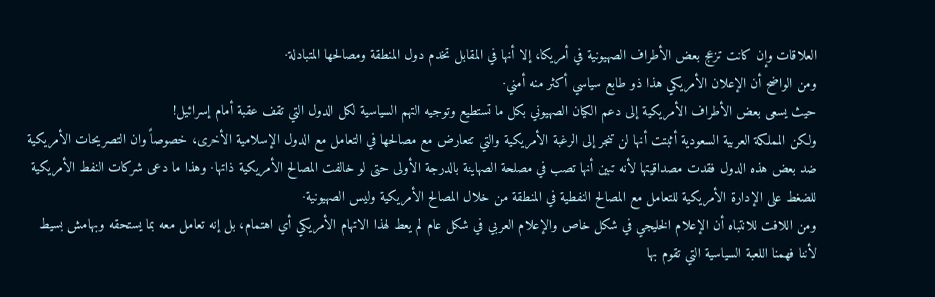العلاقات وإن كانت تزعج بعض الأطراف الصهيونية في أمريكا، إلا أنها في المقابل تخدم دول المنطقة ومصالحها المتبادلة·
ومن الواضح أن الإعلان الأمريكي هذا ذو طابع سياسي أكثر منه أمني·
حيث يسعى بعض الأطراف الأمريكية إلى دعم الكيان الصهيوني بكل ما تستطيع وتوجيه التهم السياسية لكل الدول التي تقف عقبة أمام إسرائيل!
ولكن المملكة العربية السعودية أثبتت أنها لن تنجر إلى الرغبة الأمريكية والتي تتعارض مع مصالحها في التعامل مع الدول الإسلامية الأخرى، خصوصاً وان التصريحات الأمريكية ضد بعض هذه الدول فقدت مصداقيتها لأنه تبين أنها تصب في مصلحة الصهاينة بالدرجة الأولى حتى لو خالفت المصالح الأمريكية ذاتها· وهذا ما دعى شركات النفط الأمريكية للضغط على الإدارة الأمريكية للتعامل مع المصالح النفطية في المنطقة من خلال المصالح الأمريكية وليس الصهيونية·
ومن اللافت للانتباه أن الإعلام الخليجي في شكل خاص والإعلام العربي في شكل عام لم يعط لهذا الاتهام الأمريكي أي اهتمام، بل إنه تعامل معه بما يستحقه وبهامش بسيط لأننا فهمنا اللعبة السياسية التي تقوم بها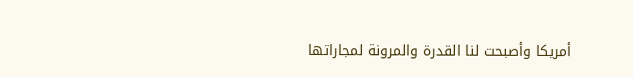أمريكا وأصبحت لنا القدرة والمرونة لمجاراتها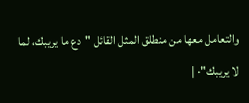والتعامل معها من منطلق المثل القائل "دع ما يريبك، لما لا يريبك"· |